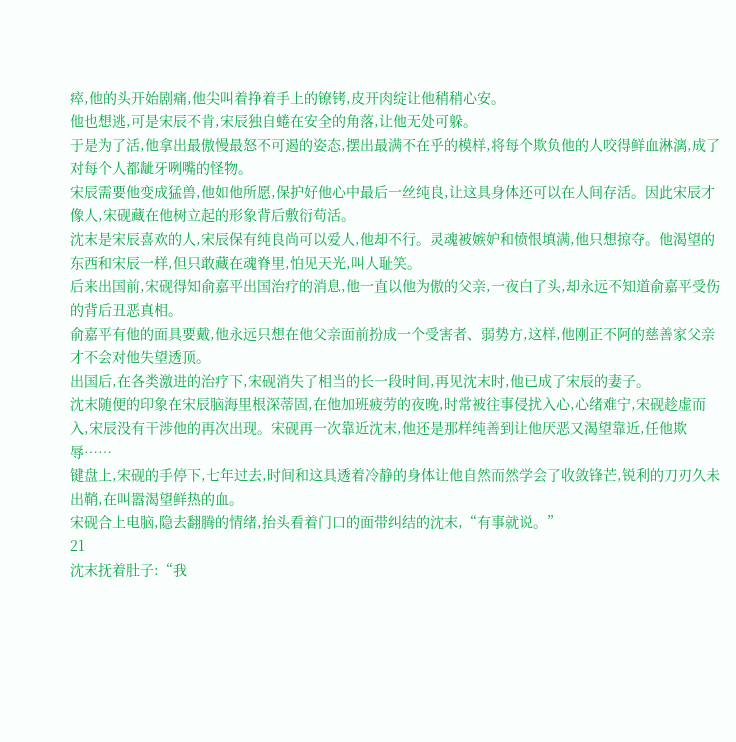瘁,他的头开始剧痛,他尖叫着挣着手上的镣铐,皮开肉绽让他稍稍心安。
他也想逃,可是宋辰不肯,宋辰独自蜷在安全的角落,让他无处可躲。
于是为了活,他拿出最傲慢最怒不可遏的姿态,摆出最满不在乎的模样,将每个欺负他的人咬得鲜血淋漓,成了对每个人都龇牙咧嘴的怪物。
宋辰需要他变成猛兽,他如他所愿,保护好他心中最后一丝纯良,让这具身体还可以在人间存活。因此宋辰才像人,宋砚藏在他树立起的形象背后敷衍苟活。
沈末是宋辰喜欢的人,宋辰保有纯良尚可以爱人,他却不行。灵魂被嫉妒和愤恨填满,他只想掠夺。他渴望的东西和宋辰一样,但只敢藏在魂脊里,怕见天光,叫人耻笑。
后来出国前,宋砚得知俞嘉平出国治疗的消息,他一直以他为傲的父亲,一夜白了头,却永远不知道俞嘉平受伤的背后丑恶真相。
俞嘉平有他的面具要戴,他永远只想在他父亲面前扮成一个受害者、弱势方,这样,他刚正不阿的慈善家父亲才不会对他失望透顶。
出国后,在各类激进的治疗下,宋砚消失了相当的长一段时间,再见沈末时,他已成了宋辰的妻子。
沈末随便的印象在宋辰脑海里根深蒂固,在他加班疲劳的夜晚,时常被往事侵扰入心,心绪难宁,宋砚趁虚而入,宋辰没有干涉他的再次出现。宋砚再一次靠近沈末,他还是那样纯善到让他厌恶又渴望靠近,任他欺辱……
键盘上,宋砚的手停下,七年过去,时间和这具透着冷静的身体让他自然而然学会了收敛锋芒,锐利的刀刃久未出鞘,在叫嚣渴望鲜热的血。
宋砚合上电脑,隐去翻腾的情绪,抬头看着门口的面带纠结的沈末,“有事就说。”
21
沈末抚着肚子:“我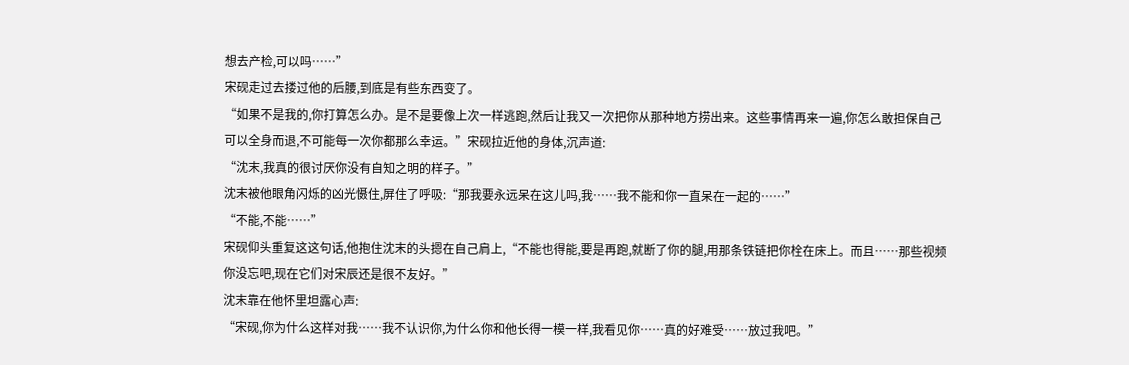想去产检,可以吗……”
宋砚走过去搂过他的后腰,到底是有些东西变了。
“如果不是我的,你打算怎么办。是不是要像上次一样逃跑,然后让我又一次把你从那种地方捞出来。这些事情再来一遍,你怎么敢担保自己可以全身而退,不可能每一次你都那么幸运。”宋砚拉近他的身体,沉声道:
“沈末,我真的很讨厌你没有自知之明的样子。”
沈末被他眼角闪烁的凶光慑住,屏住了呼吸:“那我要永远呆在这儿吗,我……我不能和你一直呆在一起的……”
“不能,不能……”
宋砚仰头重复这这句话,他抱住沈末的头摁在自己肩上,“不能也得能,要是再跑,就断了你的腿,用那条铁链把你栓在床上。而且……那些视频你没忘吧,现在它们对宋辰还是很不友好。”
沈末靠在他怀里坦露心声:
“宋砚,你为什么这样对我……我不认识你,为什么你和他长得一模一样,我看见你……真的好难受……放过我吧。”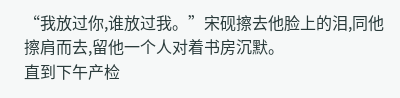“我放过你,谁放过我。”宋砚擦去他脸上的泪,同他擦肩而去,留他一个人对着书房沉默。
直到下午产检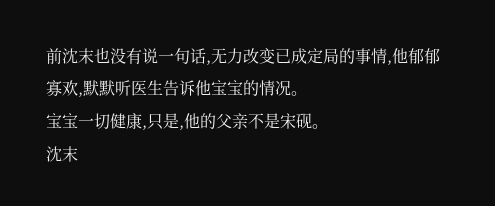前沈末也没有说一句话,无力改变已成定局的事情,他郁郁寡欢,默默听医生告诉他宝宝的情况。
宝宝一切健康,只是,他的父亲不是宋砚。
沈末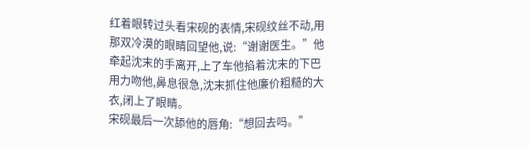红着眼转过头看宋砚的表情,宋砚纹丝不动,用那双冷漠的眼睛回望他,说:“谢谢医生。”他牵起沈末的手离开,上了车他掐着沈末的下巴用力吻他,鼻息很急,沈末抓住他廉价粗糙的大衣,闭上了眼睛。
宋砚最后一次舔他的唇角:“想回去吗。”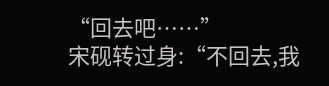“回去吧……”
宋砚转过身:“不回去,我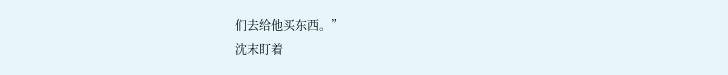们去给他买东西。”
沈末盯着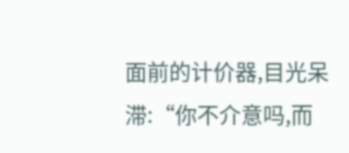面前的计价器,目光呆滞:“你不介意吗,而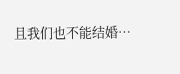且我们也不能结婚…